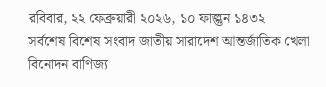রবিবার, ২২ ফেব্রুয়ারী ২০২৬, ১০ ফাল্গুন ১৪৩২
সর্বশেষ বিশেষ সংবাদ জাতীয় সারাদেশ আন্তর্জাতিক খেলা বিনোদন বাণিজ্য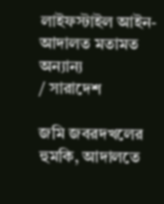লাইফস্টাইল আইন-আদালত মতামত অন্যান্য
/ সারাদেশ

জমি জবরদখলের হুমকি, আদালতে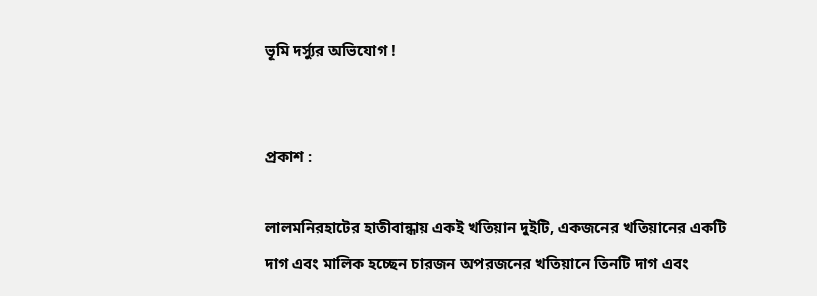ভূমি দর্স্যুর অভিযোগ !


প্রকাশ :

লালমনিরহাটের হাতীবান্ধায় একই খতিয়ান দুইটি, একজনের খতিয়ানের একটি দাগ এবং মালিক হচ্ছেন চারজন অপরজনের খতিয়ানে তিনটি দাগ এবং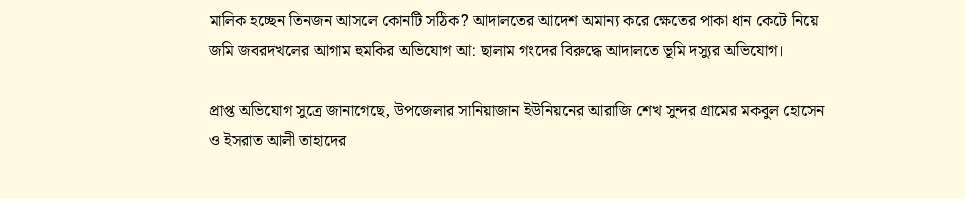মালিক হচ্ছেন তিনজন আসলে কোনটি সঠিক? আদালতের আদেশ অমান্য করে ক্ষেতের পাকা ধান কেটে নিয়ে জমি জবরদখলের আগাম হুমকির অভিযোগ আ: ছালাম গংদের বিরুদ্ধে আদালতে ভূমি দস্যুর অভিযোগ।

প্রাপ্ত অভিযোগ সুত্রে জানাগেছে, উপজেলার সানিয়াজান ইউনিয়নের আরাজি শেখ সুন্দর গ্রামের মকবুল হোসেন ও ইসরাত আলী তাহাদের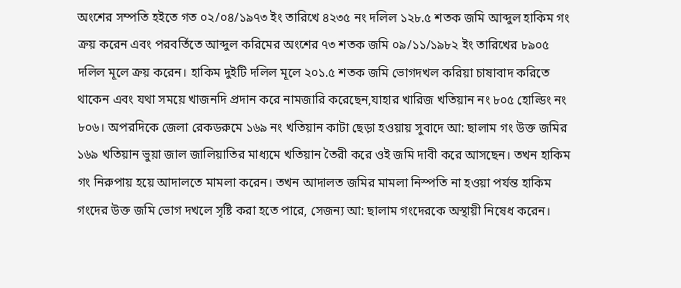অংশের সম্পতি হইতে গত ০২/০৪/১৯৭৩ ইং তারিখে ৪২৩৫ নং দলিল ১২৮.৫ শতক জমি আব্দুল হাকিম গং ক্রয় করেন এবং পরবর্তিতে আব্দুল করিমের অংশের ৭৩ শতক জমি ০৯/১১/১৯৮২ ইং তারিখের ৮৯০৫ দলিল মূলে ক্রয় করেন। হাকিম দুইটি দলিল মূলে ২০১.৫ শতক জমি ভোগদখল করিয়া চাষাবাদ করিতে থাকেন এবং যথা সময়ে খাজনদি প্রদান করে নামজারি করেছেন,যাহার খারিজ খতিয়ান নং ৮০৫ হোল্ডিং নং ৮০৬। অপরদিকে জেলা রেকডরুমে ১৬৯ নং খতিয়ান কাটা ছেড়া হওয়ায় সুবাদে আ: ছালাম গং উক্ত জমির ১৬৯ খতিয়ান ভুয়া জাল জালিয়াতির মাধ্যমে খতিয়ান তৈরী করে ওই জমি দাবী করে আসছেন। তখন হাকিম গং নিরুপায় হয়ে আদালতে মামলা করেন। তখন আদালত জমির মামলা নিস্পতি না হওয়া পর্যন্ত হাকিম গংদের উক্ত জমি ভোগ দখলে সৃষ্টি করা হতে পারে, সেজন্য আ: ছালাম গংদেরকে অস্থায়ী নিষেধ করেন।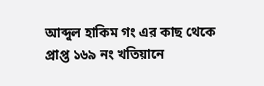আব্দুল হাকিম গং এর কাছ থেকে প্রাপ্ত ১৬৯ নং খতিয়ানে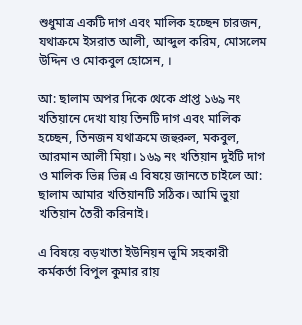শুধুমাত্র একটি দাগ এবং মালিক হচ্ছেন চারজন, যথাক্রমে ইসরাত আলী, আব্দুল করিম, মোসলেম উদ্দিন ও মোকবুল হোসেন, ।

আ: ছালাম অপর দিকে থেকে প্রাপ্ত ১৬৯ নং খতিয়ানে দেখা যায় তিনটি দাগ এবং মালিক হচ্ছেন, তিনজন যথাক্রমে জহুরুল, মকবুল, আরমান আলী মিয়া। ১৬৯ নং খতিয়ান দুইটি দাগ ও মালিক ভিন্ন ভিন্ন এ বিষয়ে জানতে চাইলে আ: ছালাম আমার খতিয়ানটি সঠিক। আমি ভুয়া খতিয়ান তৈরী করিনাই।

এ বিষয়ে বড়খাতা ইউনিয়ন ভূমি সহকারী কর্মকর্তা বিপুল কুমার রায়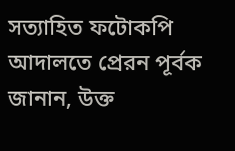সত্যাহিত ফটোকপি আদালতে প্রেরন পূর্বক জানান, উক্ত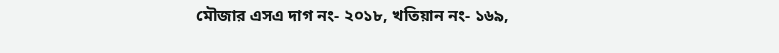মৌজার এসএ দাগ নং- ২০১৮, খতিয়ান নং- ১৬৯,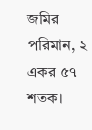জমির পরিমান, ২ একর ৫৭ শতক।